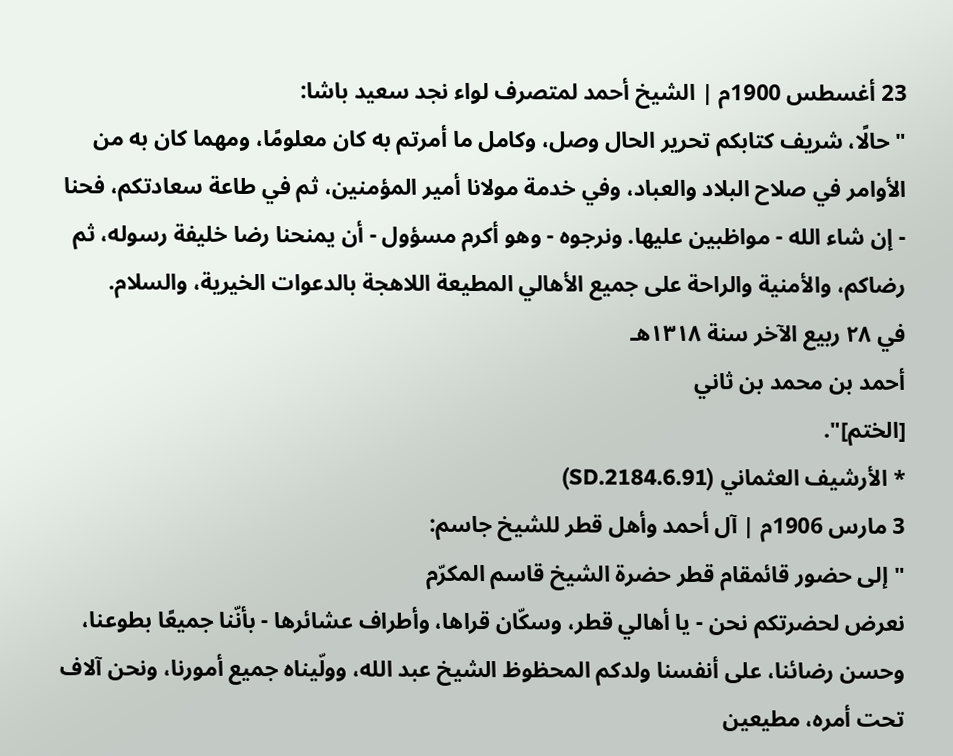23 أغسطس 1900م | الشيخ أحمد لمتصرف لواء نجد سعيد باشا:
"حالًا، شريف كتابكم تحرير الحال وصل، وكامل ما أمرتم به كان معلومًا، ومهما كان به من الأوامر في صلاح البلاد والعباد، وفي خدمة مولانا أمير المؤمنين، ثم في طاعة سعادتكم، فحنا - إن شاء الله - مواظبين عليها. ونرجوه - وهو أكرم مسؤول - أن يمنحنا رضا خليفة رسوله، ثم رضاكم، والأمنية والراحة على جميع الأهالي المطيعة اللاهجة بالدعوات الخيرية، والسلام.
في ٢٨ ربيع الآخر سنة ١٣١٨هـ
أحمد بن محمد بن ثاني
[الختم]".
* الأرشيف العثماني (SD.2184.6.91)
3 مارس 1906م | آل أحمد وأهل قطر للشيخ جاسم:
"إلى حضور قائمقام قطر حضرة الشيخ قاسم المكرّم
نعرض لحضرتكم نحن - يا أهالي قطر، وسكّان قراها، وأطراف عشائرها - بأنّنا جميعًا بطوعنا، وحسن رضائنا، على أنفسنا ولدكم المحظوظ الشيخ عبد الله، وولّيناه جميع أمورنا، ونحن آلاف تحت أمره، مطيعين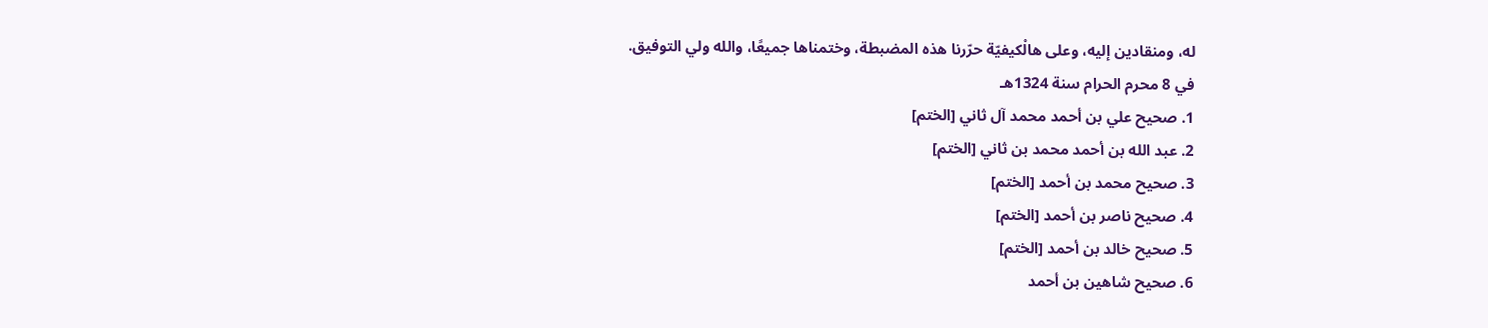له، ومنقادين إليه، وعلى هالْكيفيّة حرّرنا هذه المضبطة، وختمناها جميعًا، والله ولي التوفيق.
في 8 محرم الحرام سنة 1324هـ
1. صحيح علي بن أحمد محمد آل ثاني [الختم]
2. عبد الله بن أحمد محمد بن ثاني [الختم]
3. صحيح محمد بن أحمد [الختم]
4. صحيح ناصر بن أحمد [الختم]
5. صحيح خالد بن أحمد [الختم]
6. صحيح شاهين بن أحمد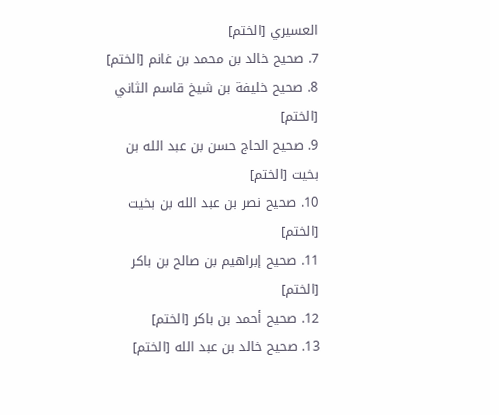العسيري [الختم]
7. صحيح خالد بن محمد بن غانم [الختم]
8. صحيح خليفة بن شيخ قاسم الثاني [الختم]
9. صحيح الحاج حسن بن عبد الله بن بخيت [الختم]
10. صحيح نصر بن عبد الله بن بخيت [الختم]
11. صحيح إبراهيم بن صالح بن باكر [الختم]
12. صحيح أحمد بن باكر [الختم]
13. صحيح خالد بن عبد الله [الختم]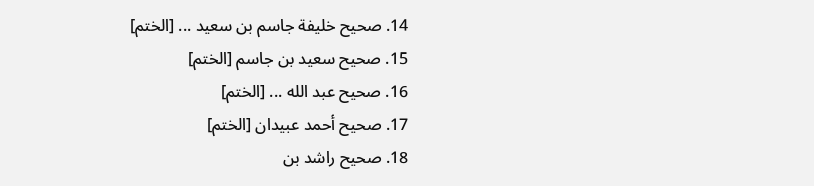14. صحيح خليفة جاسم بن سعيد ... [الختم]
15. صحيح سعيد بن جاسم [الختم]
16. صحيح عبد الله ... [الختم]
17. صحيح أحمد عبيدان [الختم]
18. صحيح راشد بن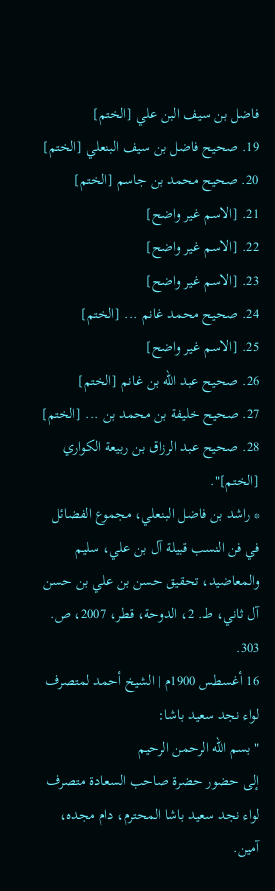فاضل بن سيف البن علي [الختم]
19. صحيح فاضل بن سيف البنعلي [الختم]
20. صحيح محمد بن جاسم [الختم]
21. [الاسم غير واضح]
22. [الاسم غير واضح]
23. [الاسم غير واضح]
24. صحيح محمد غانم ... [الختم]
25. [الاسم غير واضح]
26. صحيح عبد الله بن غانم [الختم]
27. صحيح خليفة بن محمد بن ... [الختم]
28. صحيح عبد الرزاق بن ربيعة الكواري [الختم]".
* راشد بن فاضل البنعلي، مجموع الفضائل في فن النسب قبيلة آل بن علي، سليم والمعاضيد، تحقيق حسن بن علي بن حسن آل ثاني، ط. 2، الدوحة، قطر، 2007، ص. 303.
16 أغسطس 1900م | الشيخ أحمد لمتصرف لواء نجد سعيد باشا:
"بسم الله الرحمن الرحيم
إلى حضور حضرة صاحب السعادة متصرف لواء نجد سعيد باشا المحترم، دام مجده، آمين.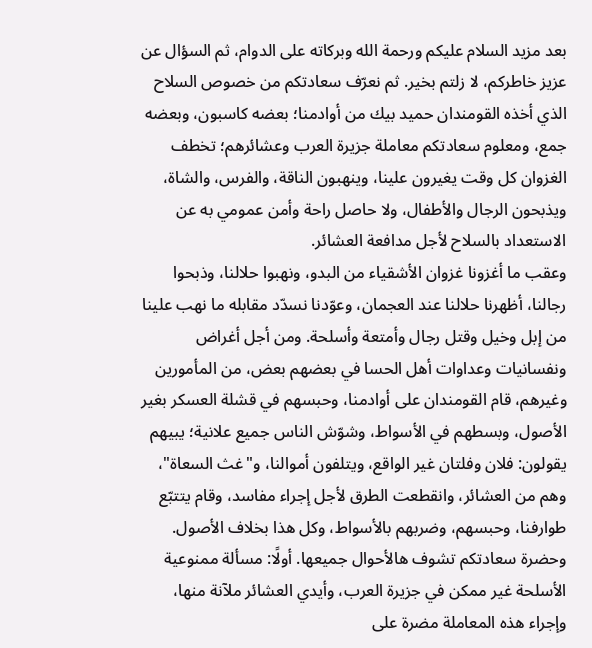بعد مزيد السلام عليكم ورحمة الله وبركاته على الدوام، ثم السؤال عن عزيز خاطركم، لا زلتم بخير. ثم نعرّف سعادتكم من خصوص السلاح الذي أخذه القومندان حميد بيك من أوادمنا؛ بعضه كاسبون، وبعضه جمع، ومعلوم سعادتكم معاملة جزيرة العرب وعشائرهم؛ تخطف الغزوان كل وقت يغيرون علينا، وينهبون الناقة، والفرس، والشاة، ويذبحون الرجال والأطفال، ولا حاصل راحة وأمن عمومي به عن الاستعداد بالسلاح لأجل مدافعة العشائر.
وعقب ما أغزونا غزوان الأشقياء من البدو، ونهبوا حلالنا، وذبحوا رجالنا، أظهرنا حلالنا عند العجمان، وعوّدنا نسدّد مقابله ما نهب علينا من إبل وخيل وقتل رجال وأمتعة وأسلحة. ومن أجل أغراض ونفسانيات وعداوات أهل الحسا في بعضهم بعض، من المأمورين وغيرهم، قام القومندان على أوادمنا، وحبسهم في قشلة العسكر بغير الأصول، وبسطهم في الأسواط، وشوّش الناس جميع علانية؛ يبيهم يقولون: فلان وفلتان غير الواقع، ويتلفون أموالنا، و"غث السعاة"، وهم من العشائر، وانقطعت الطرق لأجل إجراء مفاسد، وقام يتتبّع طوارفنا، وحبسهم، وضربهم بالأسواط، وكل هذا بخلاف الأصول.
وحضرة سعادتكم تشوف هالأحوال جميعها. أولًا: مسألة ممنوعية الأسلحة غير ممكن في جزيرة العرب، وأيدي العشائر ملآنة منها، وإجراء هذه المعاملة مضرة على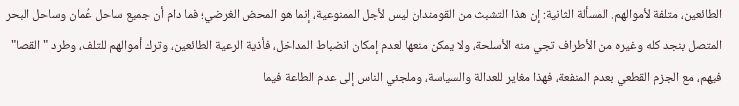الطائعين، متلفة لأموالهم. المسألة الثانية: إن هذا التشبث من القومندان ليس لأجل الممنوعية، إنما هو المحض الغرضي؛ فما دام أن جميع ساحل عُمان وساحل البحر المتصل بنجد كله وغيره من الأطراف تجي منه الأسلحة، ولا يمكن منعها لعدم إمكان انضباط المداخل، فأذية الرعية الطائعين، وترك أموالهم للتلف، وطرد "القصا" فيهم، مع الجزم القطعي بعدم المنفعة، فهذا مغاير للعدالة والسياسة، وملجئي الناس إلى عدم الطاعة فيما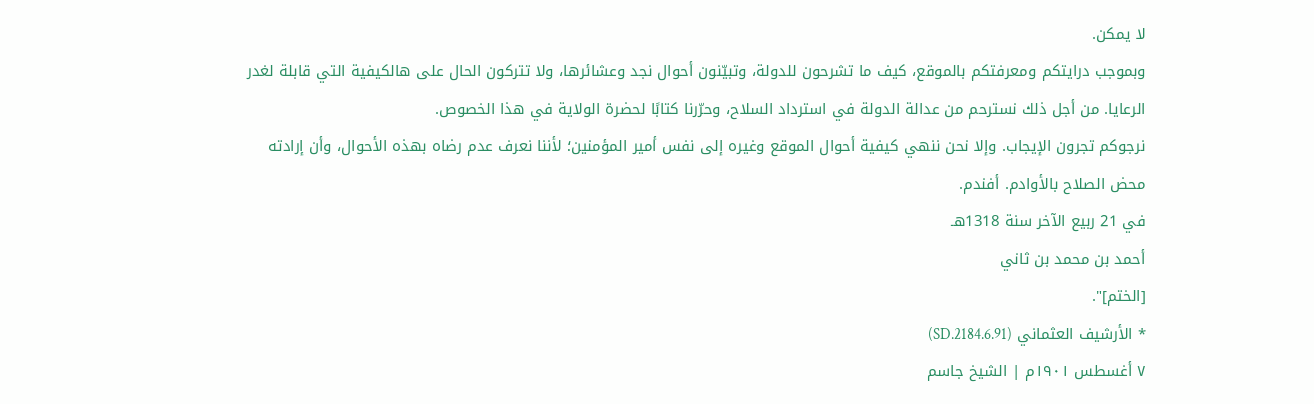لا يمكن.
وبموجب درايتكم ومعرفتكم بالموقع، كيف ما تشرحون للدولة، وتبيّنون أحوال نجد وعشائرها، ولا تتركون الحال على هالكيفية التي قابلة لغدر الرعايا. من أجل ذلك نسترحم من عدالة الدولة في استرداد السلاح، وحرّرنا كتابًا لحضرة الولاية في هذا الخصوص.
نرجوكم تجرون الإيجاب. وإلا نحن ننهي كيفية أحوال الموقع وغيره إلى نفس أمير المؤمنين؛ لأننا نعرف عدم رضاه بهذه الأحوال، وأن إرادته محض الصلاح بالأوادم. أفندم.
في 21 ربيع الآخر سنة 1318هـ
أحمد بن محمد بن ثاني
[الختم]".
* الأرشيف العثماني (SD.2184.6.91)
٧ أغسطس ١٩٠١م | الشيخ جاسم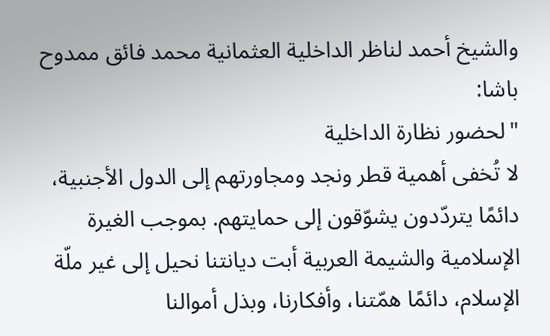والشيخ أحمد لناظر الداخلية العثمانية محمد فائق ممدوح باشا:
"لحضور نظارة الداخلية
لا تُخفى أهمية قطر ونجد ومجاورتهم إلى الدول الأجنبية، دائمًا يتردّدون يشوّقون إلى حمايتهم. بموجب الغيرة الإسلامية والشيمة العربية أبت ديانتنا نحيل إلى غير ملّة الإسلام، دائمًا همّتنا، وأفكارنا، وبذل أموالنا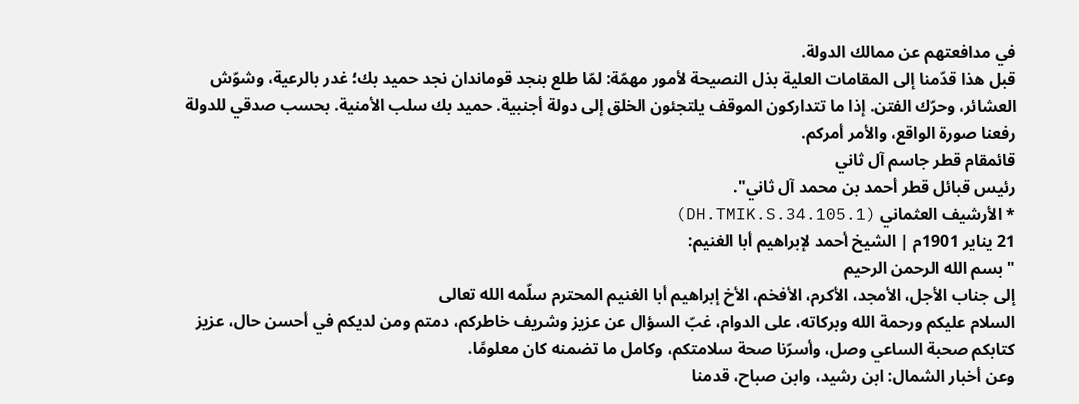في مدافعتهم عن ممالك الدولة.
قبل هذا قدّمنا إلى المقامات العلية بذل النصيحة لأمور مهمّة: لمّا طلع بنجد قوماندان نجد حميد بك؛ غدر بالرعية، وشوّش العشائر، وحرّك الفتن. إذا ما تتداركون الموقف يلتجئون الخلق إلى دولة أجنبية. حميد بك سلب الأمنية. بحسب صدقي للدولة رفعنا صورة الواقع، والأمر أمركم.
قائمقام قطر جاسم آل ثاني
رئيس قبائل قطر أحمد بن محمد آل ثاني".
* الأرشيف العثماني (DH.TMIK.S.34.105.1)
21 يناير 1901م | الشيخ أحمد لإبراهيم أبا الغنيم:
"بسم الله الرحمن الرحيم
إلى جناب الأجل، الأمجد، الأكرم، الأفخم، الأخ إبراهيم أبا الغنيم المحترم سلّمه الله تعالى
السلام عليكم ورحمة الله وبركاته، على الدوام، غبّ السؤال عن عزيز وشريف خاطركم، دمتم ومن لديكم في أحسن حال، عزيز كتابكم صحبة الساعي وصل، وأسرّنا صحة سلامتكم، وكامل ما تضمنه كان معلومًا.
وعن أخبار الشمال: ابن رشيد، وابن صباح، قدمنا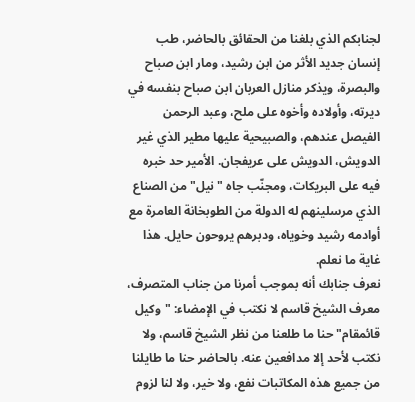لجنابكم الذي بلغنا من الحقائق بالحاضر، طب إنسان جديد الأثر من ابن رشيد، ومار ابن صباح والبصرة، ويذكر منازل العربان ابن صباح بنفسه في ديرته، وأولاده وأخوه على ملح، وعبد الرحمن الفيصل عندهم، والصبيحية عليها مطير الذي غير الدويش، الدويش على عريفجان. الأمير حد خبره فيه على البريكات، ومجنّب جاه "نيل" من الصناع الذي مرسلينهم له الدولة من الطوبخانة العامرة مع أوادمه رشيد وخوياه، ودبرهم يروحون حايل. هذا غاية ما نعلم.
نعرف جنابك أنه بموجب أمرنا من جناب المتصرف، معرف الشيخ قاسم لا نكتب في الإمضاء: "وكيل قائمقام" حنا ما طلعنا من نظر الشيخ قاسم، ولا نكتب لأحد إلا مدافعين عنه. بالحاضر حنا ما طايلنا من جميع هذه المكاتبات نفع، ولا خير، ولا لنا لزوم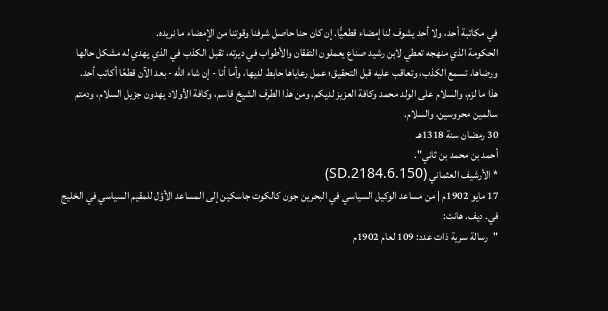في مكاتبة أحد، ولا أحد يشوف لنا إمضاء قطعيًّا. إن كان حنا حاصل شرفنا وقوتنا من الإمضاء ما نريده.
الحكومة الذي منهجه تعطي لابن رشيد صناع يعملون التفقان والأطواب في ديرته، تقبل الكذب في الذي يهدي له مشكل حالها ورضاها، تسمع الكذب، وتعاقب عليه قبل التحقيق؛ عمل رعاياها حابط لديها، وأما أنا - إن شاء الله - بعد الآن قطعًا أكاتب أحد.
هذا ما لزم، والسلام على الولد محمد وكافة العزيز لديكم، ومن هذا الطرف الشيخ قاسم، وكافة الأولاد يهدون جزيل السلام، ودمتم سالمين محروسين، والسلام.
30 رمضان سنة 1318هـ
أحمد بن محمد بن ثاني".
* الأرشيف العثماني (SD.2184.6.150)
17 مايو 1902م | من مساعد الوكيل السياسي في البحرين جون كالكوت جاسكين إلى المساعد الأوّل للمقيم السياسي في الخليج في. ديف. هانت:
"رسالة سرية ذات عدد: 109 لعام 1902م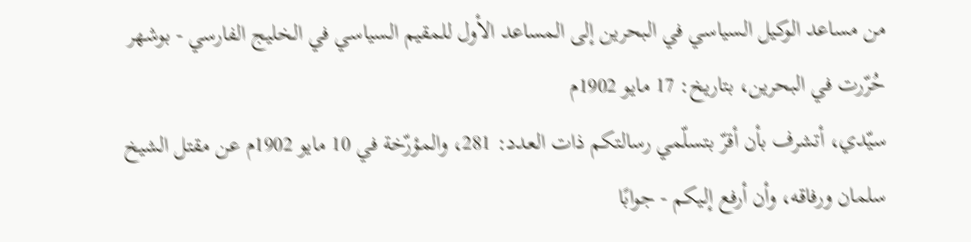من مساعد الوكيل السياسي في البحرين إلى المساعد الأول للمقيم السياسي في الخليج الفارسي - بوشهر
حُرّرت في البحرين، بتاريخ: 17 مايو 1902م
سيّدي، أتشرف بأن أقرّ بتسلّمي رسالتكم ذات العدد: 281، والمؤرّخة في 10 مايو 1902م عن مقتل الشيخ سلمان ورفاقه، وأن أرفع إليكم - جوابًا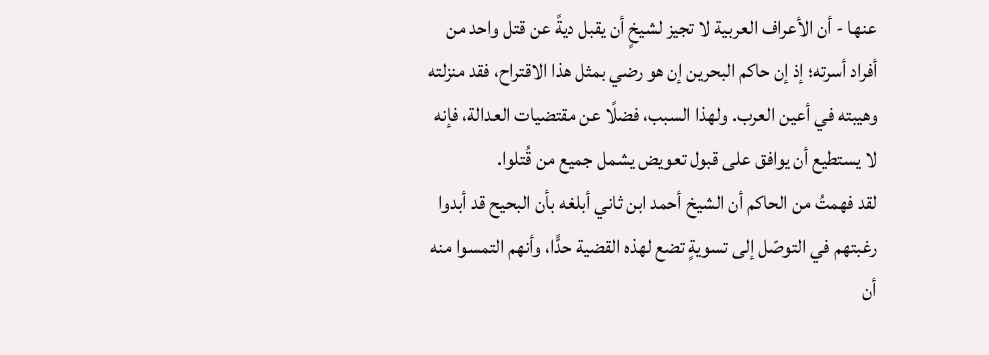عنها - أن الأعراف العربية لا تجيز لشيخٍ أن يقبل ديةً عن قتل واحد من أفراد أسرته؛ إذ إن حاكم البحرين إن هو رضي بمثل هذا الاقتراح، فقد منزلته وهيبته في أعين العرب. ولهذا السبب، فضلًا عن مقتضيات العدالة، فإنه لا يستطيع أن يوافق على قبول تعويض يشمل جميع من قُتلوا.
لقد فهمتُ من الحاكم أن الشيخ أحمد ابن ثاني أبلغه بأن البحيح قد أبدوا رغبتهم في التوصّل إلى تسويةٍ تضع لهذه القضية حدًّا، وأنهم التمسوا منه أن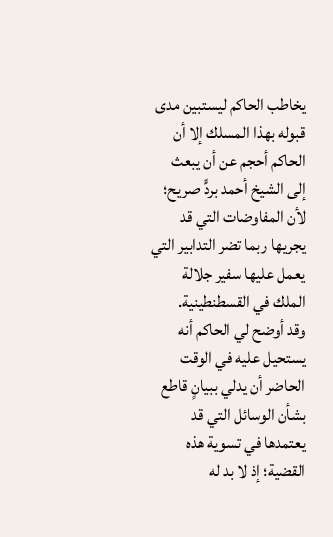يخاطب الحاكم ليستبين مدى قبوله بهذا المسلك إلا أن الحاكم أحجم عن أن يبعث إلى الشيخ أحمد بردٍّ صريح؛ لأن المفاوضات التي قد يجريها ربما تضر التدابير التي يعمل عليها سفير جلالة الملك في القسطنطينية.
وقد أوضح لي الحاكم أنه يستحيل عليه في الوقت الحاضر أن يدلي ببيانٍ قاطع بشأن الوسائل التي قد يعتمدها في تسوية هذه القضية؛ إذ لا بد له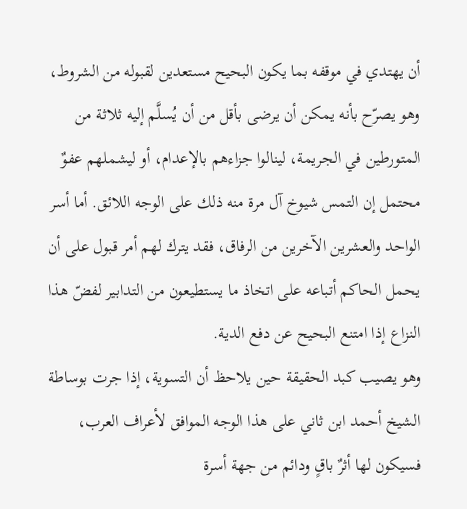أن يهتدي في موقفه بما يكون البحيح مستعدين لقبوله من الشروط، وهو يصرّح بأنه يمكن أن يرضى بأقل من أن يُسلَّم إليه ثلاثة من المتورطين في الجريمة، لينالوا جزاءهم بالإعدام، أو ليشملهم عفوٌ محتمل إن التمس شيوخ آل مرة منه ذلك على الوجه اللائق. أما أسر الواحد والعشرين الآخرين من الرفاق، فقد يترك لهم أمر قبول على أن يحمل الحاكم أتباعه على اتخاذ ما يستطيعون من التدابير لفضّ هذا النزاع إذا امتنع البحيح عن دفع الدية.
وهو يصيب كبد الحقيقة حين يلاحظ أن التسوية، إذا جرت بوساطة الشيخ أحمد ابن ثاني على هذا الوجه الموافق لأعراف العرب، فسيكون لها أثرٌ باقٍ ودائم من جهة أسرة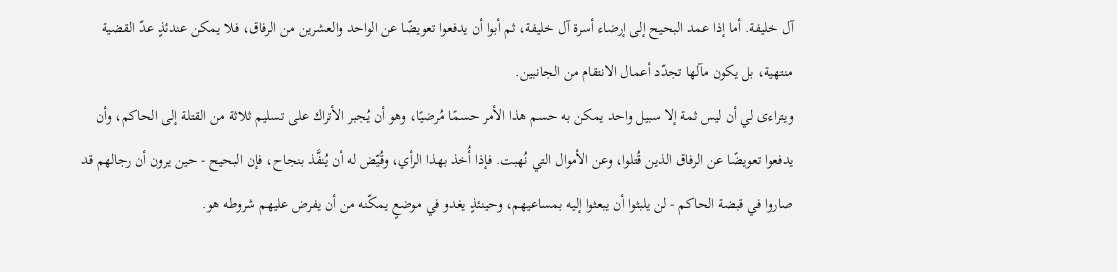آل خليفة. أما إذا عمد البحيح إلى إرضاء أسرة آل خليفة، ثم أبوا أن يدفعوا تعويضًا عن الواحد والعشرين من الرفاق، فلا يمكن عندئذٍ عدّ القضية منتهية، بل يكون مآلها تجدّد أعمال الانتقام من الجانبين.
ويتراءى لي أن ليس ثمة إلا سبيل واحد يمكن به حسم هذا الأمر حسمًا مُرضيًا، وهو أن يُجبر الأتراك على تسليم ثلاثة من القتلة إلى الحاكم، وأن يدفعوا تعويضًا عن الرفاق الذين قُتلوا، وعن الأموال التي نُهبت. فإذا أُخذ بهذا الرأي، وقُيّض له أن يُنفَّذ بنجاح، فإن البحيح - حين يرون أن رجالهم قد صاروا في قبضة الحاكم - لن يلبثوا أن يبعثوا إليه بمساعيهم، وحينئذٍ يغدو في موضعٍ يمكّنه من أن يفرض عليهم شروطه هو.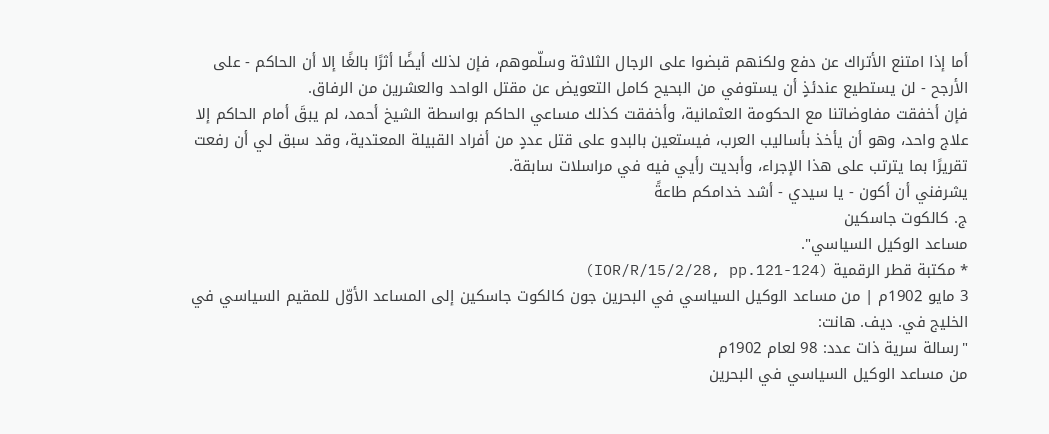أما إذا امتنع الأتراك عن دفع ولكنهم قبضوا على الرجال الثلاثة وسلّموهم، فإن لذلك أيضًا أثرًا بالغًا إلا أن الحاكم - على الأرجح - لن يستطيع عندئذٍ أن يستوفي من البحيح كامل التعويض عن مقتل الواحد والعشرين من الرفاق.
فإن أخفقت مفاوضاتنا مع الحكومة العثمانية، وأخفقت كذلك مساعي الحاكم بواسطة الشيخ أحمد، لم يبقَ أمام الحاكم إلا علاج واحد، وهو أن يأخذ بأساليب العرب، فيستعين بالبدو على قتل عددٍ من أفراد القبيلة المعتدية، وقد سبق لي أن رفعت تقريرًا بما يترتب على هذا الإجراء، وأبديت رأيي فيه في مراسلات سابقة.
يشرفني أن أكون - يا سيدي - أشد خدامكم طاعةً
ج. كالكوت جاسكين
مساعد الوكيل السياسي".
* مكتبة قطر الرقمية (IOR/R/15/2/28, pp.121-124)
3 مايو 1902م | من مساعد الوكيل السياسي في البحرين جون كالكوت جاسكين إلى المساعد الأوّل للمقيم السياسي في الخليج في. ديف. هانت:
"رسالة سرية ذات عدد: 98 لعام 1902م
من مساعد الوكيل السياسي في البحرين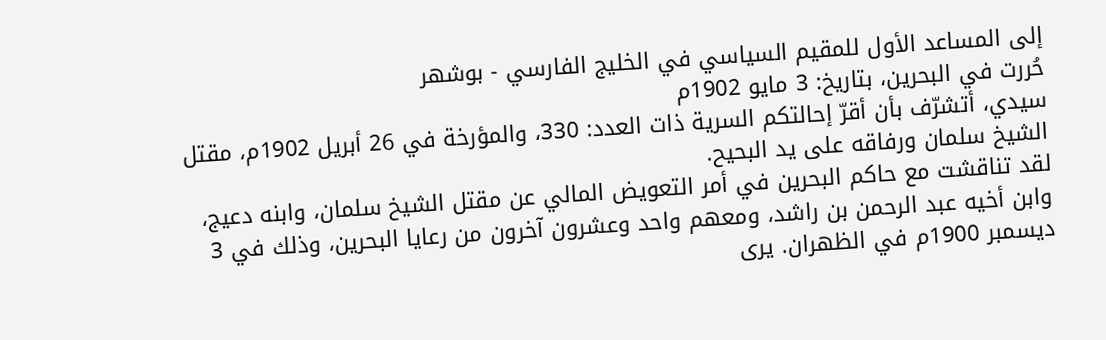إلى المساعد الأول للمقيم السياسي في الخليج الفارسي - بوشهر
حُررت في البحرين، بتاريخ: 3 مايو 1902م
سيدي، أتشرّف بأن أقرّ إحالتكم السرية ذات العدد: 330، والمؤرخة في 26 أبريل 1902م، مقتل الشيخ سلمان ورفاقه على يد البحيح.
لقد تناقشت مع حاكم البحرين في أمر التعويض المالي عن مقتل الشيخ سلمان، وابنه دعيج، وابن أخيه عبد الرحمن بن راشد، ومعهم واحد وعشرون آخرون من رعايا البحرين، وذلك في 3 ديسمبر 1900م في الظهران. يرى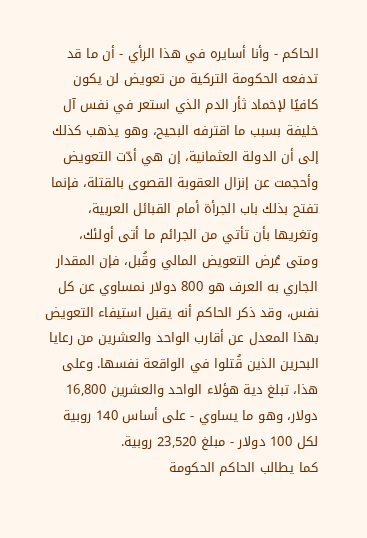الحاكم - وأنا أسايره في هذا الرأي - أن ما قد تدفعه الحكومة التركية من تعويض لن يكون كافيًا لإخماد ثأر الدم الذي استعر في نفس آل خليفة بسبب ما اقترفه البحيح، وهو يذهب كذلك إلى أن الدولة العثمانية، إن هي أدّت التعويض وأحجمت عن إنزال العقوبة القصوى بالقتلة، فإنما تفتح بذلك باب الجرأة أمام القبائل العربية، وتغريها بأن تأتي من الجرائم ما أتى أولئك، ومتى عُرض التعويض المالي وقُبل، فإن المقدار الجاري به العرف هو 800 دولار نمساوي عن كل نفس، وقد ذكر الحاكم أنه يقبل استيفاء التعويض بهذا المعدل عن أقارب الواحد والعشرين من رعايا البحرين الذين قُتلوا في الواقعة نفسها. وعلى هذا، تبلغ دية هؤلاء الواحد والعشرين 16,800 دولار، وهو ما يساوي - على أساس 140 روبية لكل 100 دولار - مبلغ 23,520 روبية.
كما يطالب الحاكم الحكومة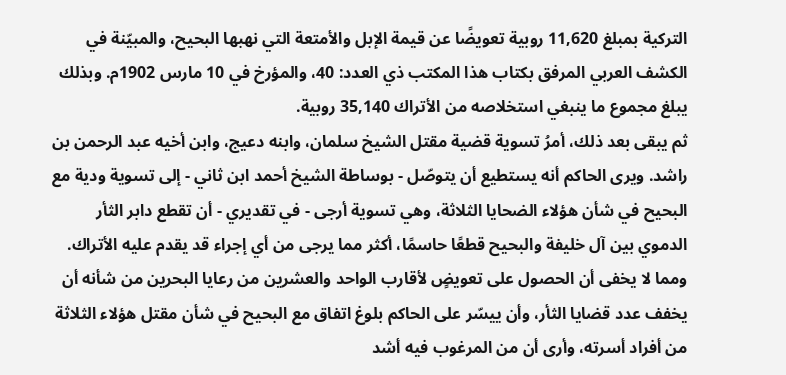التركية بمبلغ 11,620 روبية تعويضًا عن قيمة الإبل والأمتعة التي نهبها البحيح، والمبيّنة في الكشف العربي المرفق بكتاب هذا المكتب ذي العدد: 40، والمؤرخ في 10 مارس 1902م. وبذلك يبلغ مجموع ما ينبغي استخلاصه من الأتراك 35,140 روبية.
ثم يبقى بعد ذلك، أمرُ تسوية قضية مقتل الشيخ سلمان، وابنه دعيج، وابن أخيه عبد الرحمن بن راشد. ويرى الحاكم أنه يستطيع أن يتوصّل - بوساطة الشيخ أحمد ابن ثاني - إلى تسوية ودية مع البحيح في شأن هؤلاء الضحايا الثلاثة، وهي تسوية أرجى - في تقديري - أن تقطع دابر الثأر الدموي بين آل خليفة والبحيح قطعًا حاسمًا، أكثر مما يرجى من أي إجراء قد يقدم عليه الأتراك.
ومما لا يخفى أن الحصول على تعويضٍ لأقارب الواحد والعشرين من رعايا البحرين من شأنه أن يخفف عدد قضايا الثأر، وأن ييسّر على الحاكم بلوغ اتفاق مع البحيح في شأن مقتل هؤلاء الثلاثة من أفراد أسرته، وأرى أن من المرغوب فيه أشد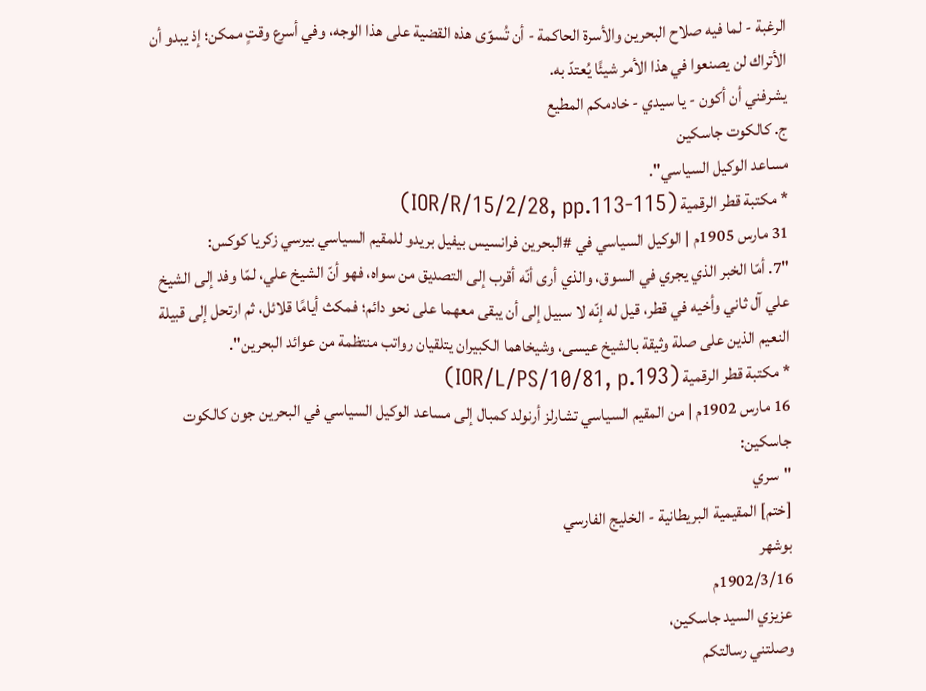الرغبة - لما فيه صلاح البحرين والأسرة الحاكمة - أن تُسوّى هذه القضية على هذا الوجه، وفي أسرع وقتٍ ممكن؛ إذ يبدو أن الأتراك لن يصنعوا في هذا الأمر شيئًا يُعتدّ به.
يشرفني أن أكون - يا سيدي - خادمكم المطيع
ج. كالكوت جاسكين
مساعد الوكيل السياسي".
* مكتبة قطر الرقمية (IOR/R/15/2/28, pp.113-115)
31 مارس 1905م | الوكيل السياسي في #البحرين فرانسيس بيفيل بريدو للمقيم السياسي بيرسي زكريا كوكس:
"7. أمّا الخبر الذي يجري في السوق، والذي أرى أنّه أقرب إلى التصديق من سواه، فهو أنّ الشيخ علي، لمّا وفد إلى الشيخ علي آل ثاني وأخيه في قطر، قيل له إنّه لا سبيل إلى أن يبقى معهما على نحو دائم؛ فمكث أيامًا قلائل، ثم ارتحل إلى قبيلة النعيم الذين على صلة وثيقة بالشيخ عيسى، وشيخاهما الكبيران يتلقيان رواتب منتظمة من عوائد البحرين".
* مكتبة قطر الرقمية (IOR/L/PS/10/81, p.193)
16 مارس 1902م | من المقيم السياسي تشارلز أرنولد كمبال إلى مساعد الوكيل السياسي في البحرين جون كالكوت جاسكين:
"سري
[ختم] المقيمية البريطانية - الخليج الفارسي
بوشهر
1902/3/16م
عزيزي السيد جاسكين،
وصلتني رسالتكم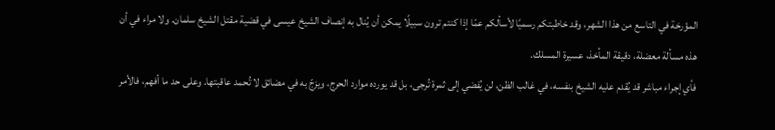المؤرخة في التاسع من هذا الشهر، وقد خاطبتكم رسميًا لأسألكم عمّا إذا كنتم ترون سبيلًا يمكن أن يُنال به إنصاف الشيخ عيسى في قضية مقتل الشيخ سلمان. ولا مراء في أن هذه مسألة معضلة، دقيقة المأخذ، عسيرة المسلك.
فأي إجراء مباشر قد يُقدم عليه الشيخ بنفسه، في غالب الظن، لن يُفضي إلى ثمرة تُرجى، بل قد يورده موارد الحرج، ويزجّ به في مضائق لا تُحمد عاقبتها. وعلى حد ما أفهم، فالأمر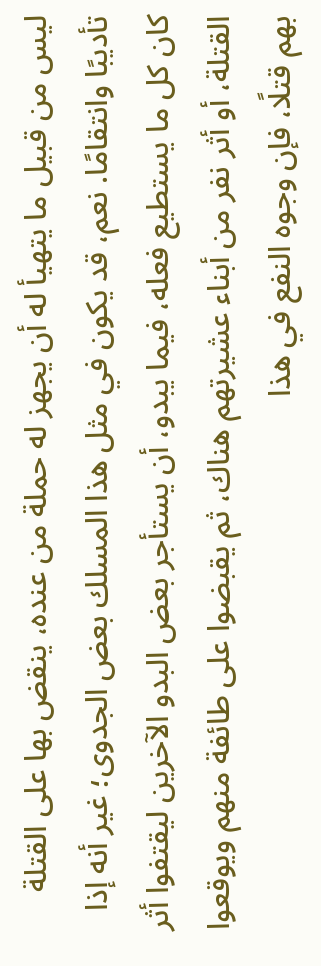ليس من قبيل ما يتهيأ له أن يجهز له حملة من عنده، ينقض بها على القتلة تأديبًا وانتقامًا. نعم، قد يكون في مثل هذا المسلك بعض الجدوى؛ غير أنه إذا كان كل ما يستطيع فعله، فيما يبدو، أن يستأجر بعض البدو الآخرين ليقتفوا أثر القتلة، أو أثر نفر من أبناء عشيرتهم هناك، ثم يقبضوا على طائفة منهم ويوقعوا بهم قتلًا، فإن وجوه النفع في هذا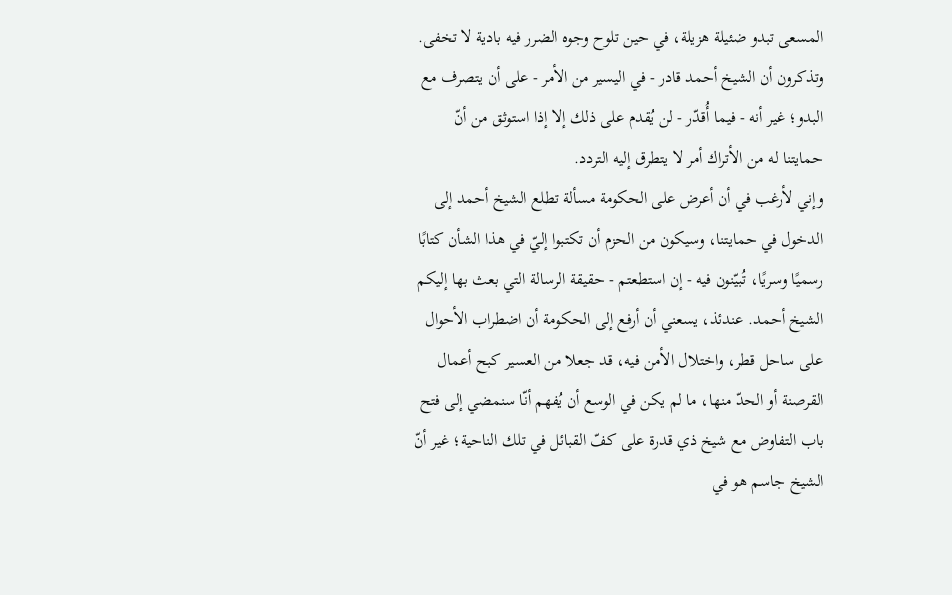المسعى تبدو ضئيلة هزيلة، في حين تلوح وجوه الضرر فيه بادية لا تخفى.
وتذكرون أن الشيخ أحمد قادر - في اليسير من الأمر - على أن يتصرف مع البدو؛ غير أنه - فيما أُقدّر - لن يُقدم على ذلك إلا إذا استوثق من أنّ حمايتنا له من الأتراك أمر لا يتطرق إليه التردد.
وإني لأرغب في أن أعرض على الحكومة مسألة تطلع الشيخ أحمد إلى الدخول في حمايتنا، وسيكون من الحزم أن تكتبوا إليّ في هذا الشأن كتابًا رسميًا وسريًا، تُبيّنون فيه - إن استطعتم - حقيقة الرسالة التي بعث بها إليكم الشيخ أحمد. عندئذ، يسعني أن أرفع إلى الحكومة أن اضطراب الأحوال على ساحل قطر، واختلال الأمن فيه، قد جعلا من العسير كبح أعمال القرصنة أو الحدّ منها، ما لم يكن في الوسع أن يُفهم أنّا سنمضي إلى فتح باب التفاوض مع شيخ ذي قدرة على كفّ القبائل في تلك الناحية؛ غير أنّ الشيخ جاسم هو في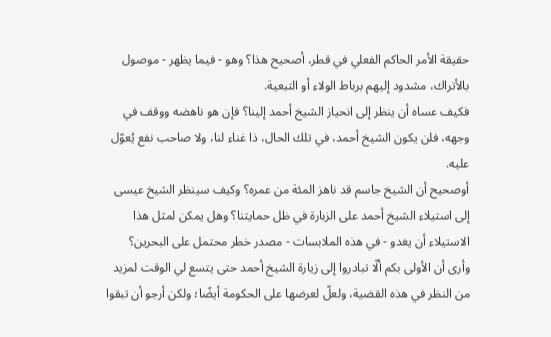حقيقة الأمر الحاكم الفعلي في قطر، أصحيح هذا؟ وهو - فيما يظهر - موصول بالأتراك، مشدود إليهم برباط الولاء أو التبعية.
فكيف عساه أن ينظر إلى انحياز الشيخ أحمد إلينا؟ فإن هو ناهضه ووقف في وجهه، فلن يكون الشيخ أحمد، في تلك الحال، ذا غناء لنا، ولا صاحب نفع يُعوّل عليه.
أوصحيح أن الشيخ جاسم قد ناهز المئة من عمره؟ وكيف سينظر الشيخ عيسى إلى استيلاء الشيخ أحمد على الزبارة في ظل حمايتنا؟ وهل يمكن لمثل هذا الاستيلاء أن يغدو - في هذه الملابسات - مصدر خطر محتمل على البحرين؟
وأرى أن الأولى بكم ألّا تبادروا إلى زيارة الشيخ أحمد حتى يتسع لي الوقت لمزيد من النظر في هذه القضية، ولعلّ لعرضها على الحكومة أيضًا؛ ولكن أرجو أن تبقوا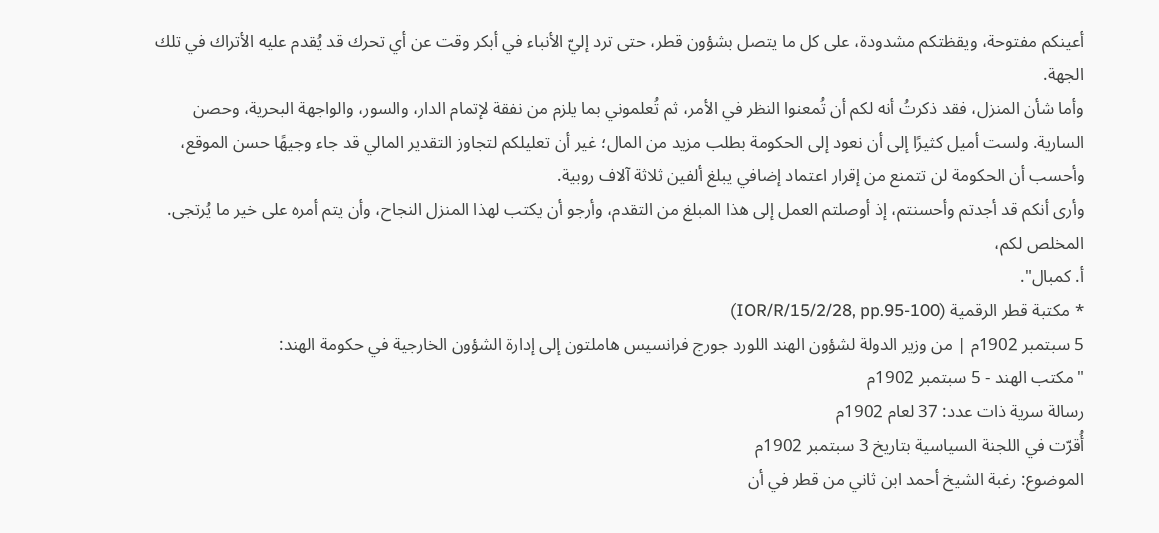أعينكم مفتوحة، ويقظتكم مشدودة، على كل ما يتصل بشؤون قطر، حتى ترد إليّ الأنباء في أبكر وقت عن أي تحرك قد يُقدم عليه الأتراك في تلك الجهة.
وأما شأن المنزل، فقد ذكرتُ أنه لكم أن تُمعنوا النظر في الأمر، ثم تُعلموني بما يلزم من نفقة لإتمام الدار، والسور، والواجهة البحرية، وحصن السارية. ولست أميل كثيرًا إلى أن نعود إلى الحكومة بطلب مزيد من المال؛ غير أن تعليلكم لتجاوز التقدير المالي قد جاء وجيهًا حسن الموقع، وأحسب أن الحكومة لن تتمنع من إقرار اعتماد إضافي يبلغ ألفين ثلاثة آلاف روبية.
وأرى أنكم قد أجدتم وأحسنتم، إذ أوصلتم العمل إلى هذا المبلغ من التقدم، وأرجو أن يكتب لهذا المنزل النجاح، وأن يتم أمره على خير ما يُرتجى.
المخلص لكم،
أ. كمبال".
* مكتبة قطر الرقمية (IOR/R/15/2/28, pp.95-100)
5 سبتمبر 1902م | من وزير الدولة لشؤون الهند اللورد جورج فرانسيس هاملتون إلى إدارة الشؤون الخارجية في حكومة الهند:
"مكتب الهند - 5 سبتمبر 1902م
رسالة سرية ذات عدد: 37 لعام 1902م
أُقرّت في اللجنة السياسية بتاريخ 3 سبتمبر 1902م
الموضوع: رغبة الشيخ أحمد ابن ثاني من قطر في أن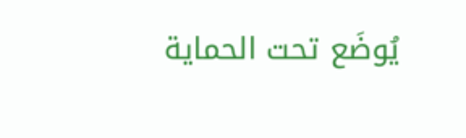يُوضَع تحت الحماية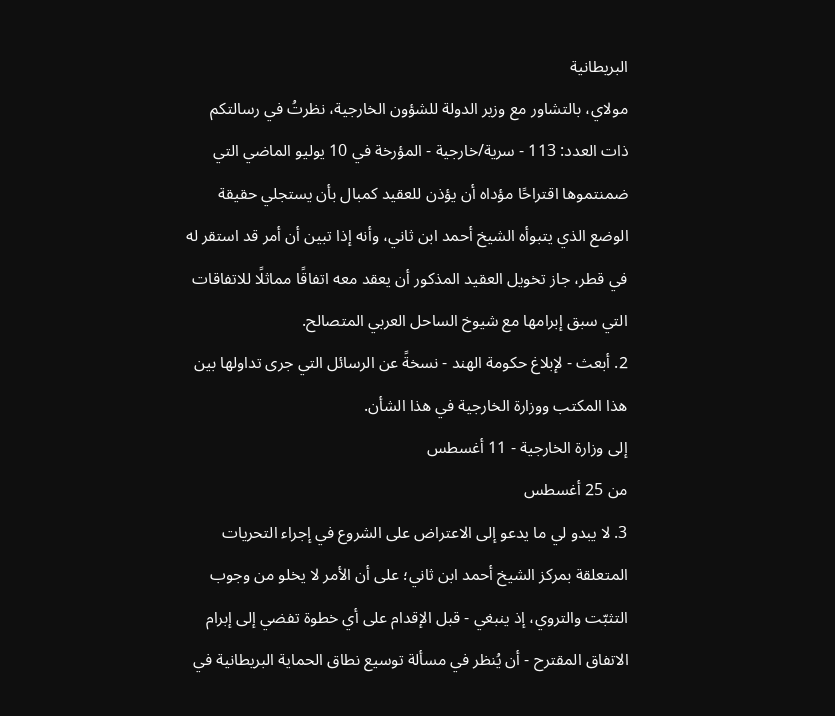البريطانية
مولاي، بالتشاور مع وزير الدولة للشؤون الخارجية، نظرتُ في رسالتكم ذات العدد: 113 - سرية/خارجية - المؤرخة في 10 يوليو الماضي التي ضمنتموها اقتراحًا مؤداه أن يؤذن للعقيد كمبال بأن يستجلي حقيقة الوضع الذي يتبوأه الشيخ أحمد ابن ثاني، وأنه إذا تبين أن أمر قد استقر له في قطر، جاز تخويل العقيد المذكور أن يعقد معه اتفاقًا مماثلًا للاتفاقات التي سبق إبرامها مع شيوخ الساحل العربي المتصالح.
2. أبعث - لإبلاغ حكومة الهند - نسخةً عن الرسائل التي جرى تداولها بين هذا المكتب ووزارة الخارجية في هذا الشأن.
إلى وزارة الخارجية - 11 أغسطس
من 25 أغسطس
3. لا يبدو لي ما يدعو إلى الاعتراض على الشروع في إجراء التحريات المتعلقة بمركز الشيخ أحمد ابن ثاني؛ على أن الأمر لا يخلو من وجوب التثبّت والتروي، إذ ينبغي - قبل الإقدام على أي خطوة تفضي إلى إبرام الاتفاق المقترح - أن يُنظر في مسألة توسيع نطاق الحماية البريطانية في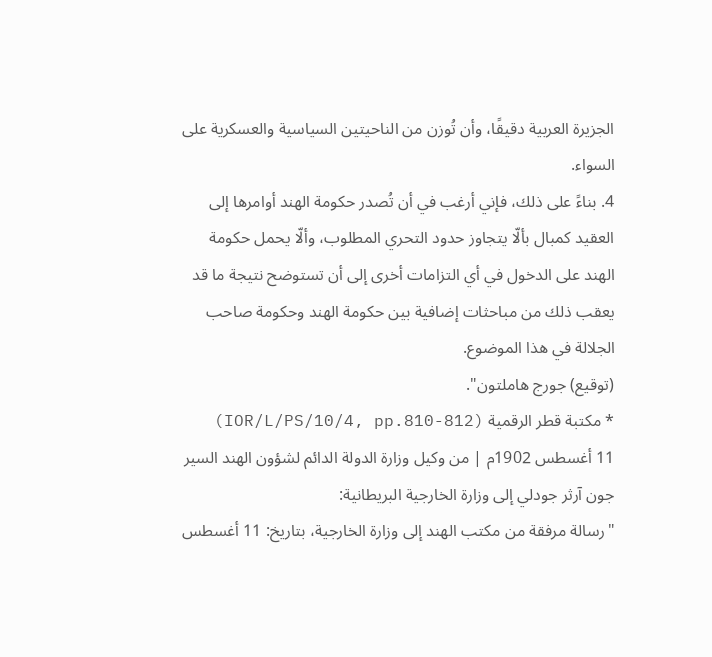الجزيرة العربية دقيقًا، وأن تُوزن من الناحيتين السياسية والعسكرية على السواء.
4. بناءً على ذلك، فإني أرغب في أن تُصدر حكومة الهند أوامرها إلى العقيد كمبال بألّا يتجاوز حدود التحري المطلوب، وألّا يحمل حكومة الهند على الدخول في أي التزامات أخرى إلى أن تستوضح نتيجة ما قد يعقب ذلك من مباحثات إضافية بين حكومة الهند وحكومة صاحب الجلالة في هذا الموضوع.
(توقيع) جورج هاملتون".
* مكتبة قطر الرقمية (IOR/L/PS/10/4, pp.810-812)
11 أغسطس 1902م | من وكيل وزارة الدولة الدائم لشؤون الهند السير جون آرثر جودلي إلى وزارة الخارجية البريطانية:
"رسالة مرفقة من مكتب الهند إلى وزارة الخارجية، بتاريخ: 11 أغسطس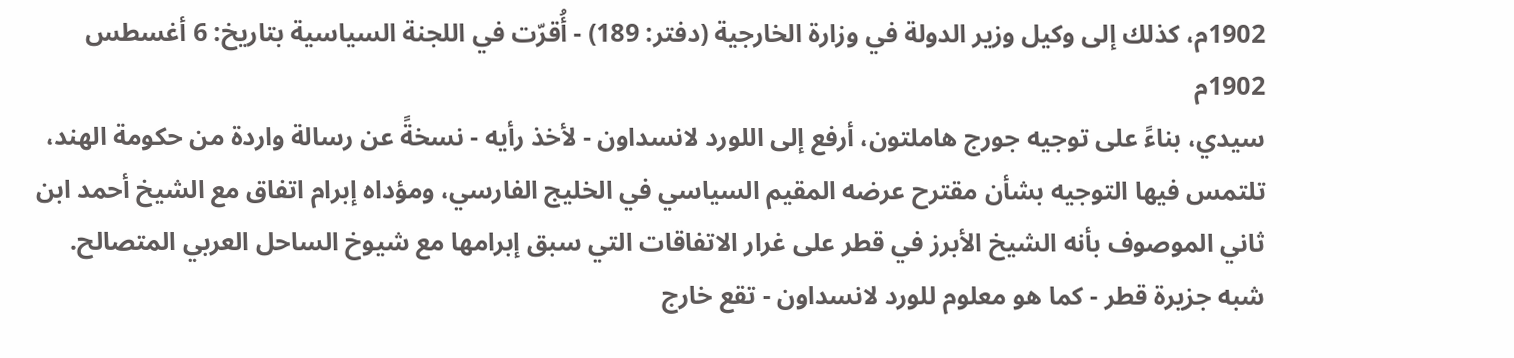1902م، كذلك إلى وكيل وزير الدولة في وزارة الخارجية (دفتر: 189) - أُقرّت في اللجنة السياسية بتاريخ: 6 أغسطس 1902م
سيدي، بناءً على توجيه جورج هاملتون، أرفع إلى اللورد لانسداون - لأخذ رأيه - نسخةً عن رسالة واردة من حكومة الهند، تلتمس فيها التوجيه بشأن مقترح عرضه المقيم السياسي في الخليج الفارسي، ومؤداه إبرام اتفاق مع الشيخ أحمد ابن ثاني الموصوف بأنه الشيخ الأبرز في قطر على غرار الاتفاقات التي سبق إبرامها مع شيوخ الساحل العربي المتصالح.
شبه جزيرة قطر - كما هو معلوم للورد لانسداون - تقع خارج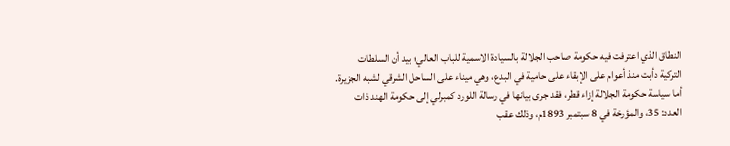النطاق الذي اعترفت فيه حكومة صاحب الجلالة بالسيادة الاسمية للباب العالي؛ بيد أن السلطات التركية دأبت منذ أعوام على الإبقاء على حامية في البدع، وهي ميناء على الساحل الشرقي لشبه الجزيرة.
أما سياسة حكومة الجلالة إزاء قطر، فقد جرى بيانها في رسالة اللورد كمبرلي إلى حكومة الهند ذات العدد: 35، والمؤرخة في 8 سبتمبر 1893م، وذلك عقب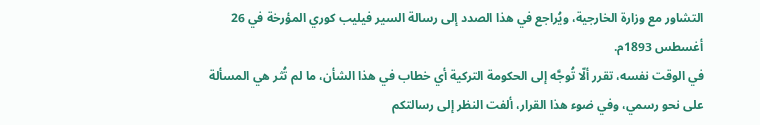التشاور مع وزارة الخارجية، ويُراجع في هذا الصدد إلى رسالة السير فيليب كوري المؤرخة في 26 أغسطس 1893م.
في الوقت نفسه، تقرر ألّا تُوجَّه إلى الحكومة التركية أي خطاب في هذا الشأن، ما لم تُثر هي المسألة على نحو رسمي، وفي ضوء هذا القرار، ألفت النظر إلى رسالتكم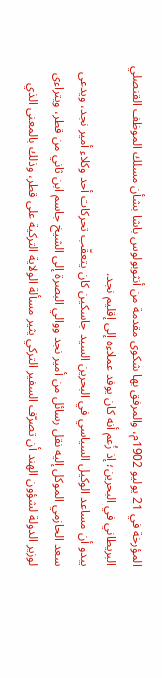المؤرخة في 21 يوليو 1902م، والمرفق بها شكوى مقدمة من أنثوبولوس باشا بشأن مسلك الموظف القنصلي البريطاني في البحرين؛ إذ زُعم أنه كان يوفد عملاءه إلى إقليم نجد.
يبدو أن مساعد الوكيل السياسي في البحرين السيد جاسكين كان يتعقّب تحركات أحد وكلاء أمير نجد، ويدعى سعد الحازمي الموكل إليه نقل رسائل من أمير نجد ووالي البصرة إلى الشيخ جاسم ابن ثاني من قطر، ويتراءى لوزير الدولة لشؤون الهند أن تصرّف السفير التركي يثير مسألة الولاية التركية على قطر، وذلك بالمعنى الذي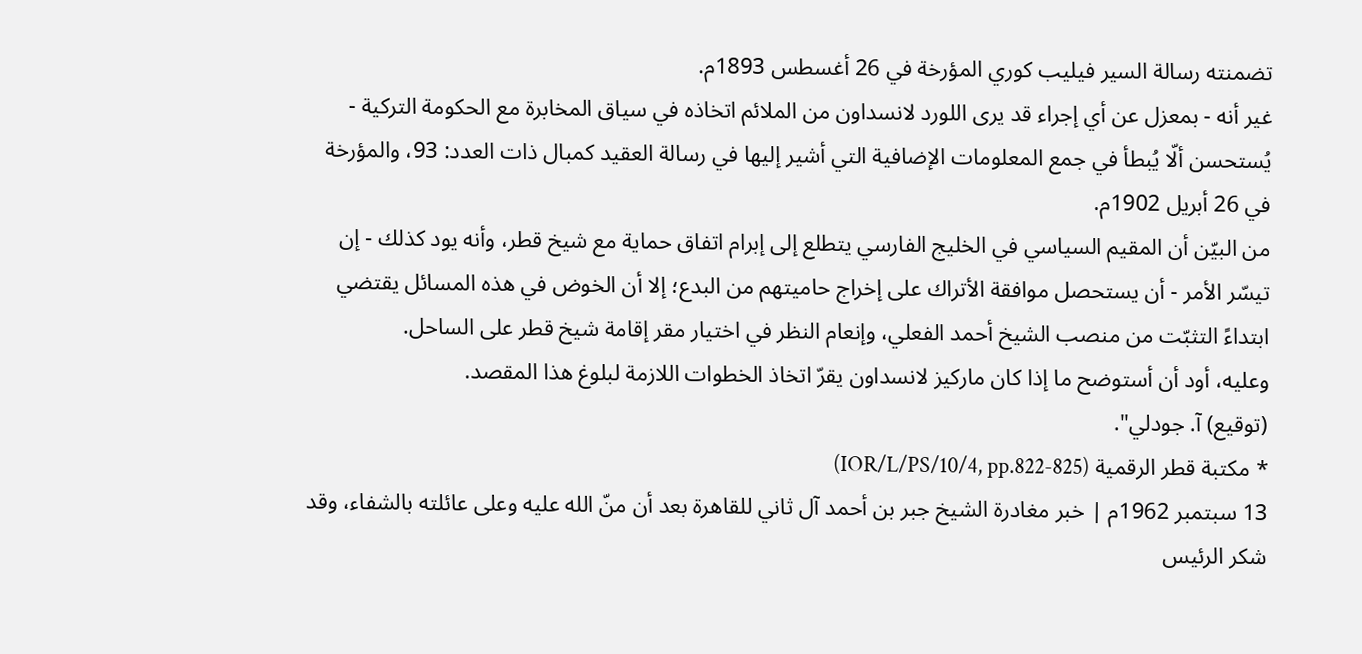تضمنته رسالة السير فيليب كوري المؤرخة في 26 أغسطس 1893م.
غير أنه - بمعزل عن أي إجراء قد يرى اللورد لانسداون من الملائم اتخاذه في سياق المخابرة مع الحكومة التركية - يُستحسن ألّا يُبطأ في جمع المعلومات الإضافية التي أشير إليها في رسالة العقيد كمبال ذات العدد: 93، والمؤرخة في 26 أبريل 1902م.
من البيّن أن المقيم السياسي في الخليج الفارسي يتطلع إلى إبرام اتفاق حماية مع شيخ قطر، وأنه يود كذلك - إن تيسّر الأمر - أن يستحصل موافقة الأتراك على إخراج حاميتهم من البدع؛ إلا أن الخوض في هذه المسائل يقتضي ابتداءً التثبّت من منصب الشيخ أحمد الفعلي، وإنعام النظر في اختيار مقر إقامة شيخ قطر على الساحل.
وعليه، أود أن أستوضح ما إذا كان ماركيز لانسداون يقرّ اتخاذ الخطوات اللازمة لبلوغ هذا المقصد.
(توقيع) آ. جودلي".
* مكتبة قطر الرقمية (IOR/L/PS/10/4, pp.822-825)
13 سبتمبر 1962م | خبر مغادرة الشيخ جبر بن أحمد آل ثاني للقاهرة بعد أن منّ الله عليه وعلى عائلته بالشفاء، وقد شكر الرئيس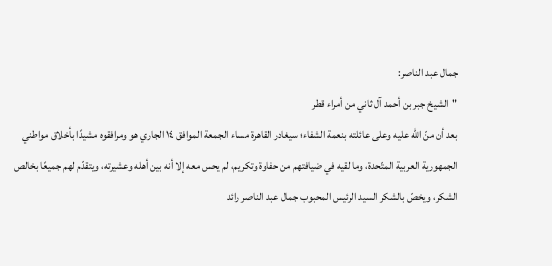جمال عبد الناصر:
"الشيخ جبر بن أحمد آل ثاني من أمراء قطر
بعد أن منّ الله عليه وعلى عائلته بنعمة الشفاء؛ سيغادر القاهرة مساء الجمعة الموافق ١٤ الجاري هو ومرافقوه مشيدًا بأخلاق مواطني الجمهورية العربية المتّحدة، وما لقيه في ضيافتهم من حفاوة وتكريم، لم يحس معه إلا أنه بين أهله وعشيرته، ويتقدّم لهم جميعًا بخالص الشكر، ويخصّ بالشكر السيد الرئيس المحبوب جمال عبد الناصر رائد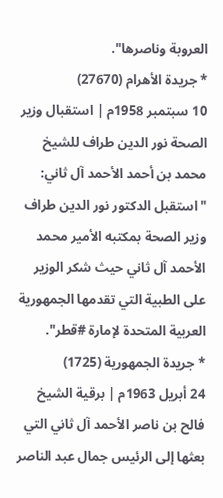العروبة وناصرها".
* جريدة الأهرام (27670)
10 سبتمبر 1958م | استقبال وزير الصحة نور الدين طراف للشيخ محمد بن أحمد الأحمد آل ثاني:
"استقبل الدكتور نور الدين طراف وزير الصحة بمكتبه الأمير محمد الأحمد آل ثاني حيث شكر الوزير على الطبية التي تقدمها الجمهورية العربية المتحدة لإمارة #قطر".
* جريدة الجمهورية (1725)
24 أبريل 1963م | برقية الشيخ فالح بن ناصر الأحمد آل ثاني التي بعثها إلى الرئيس جمال عبد الناصر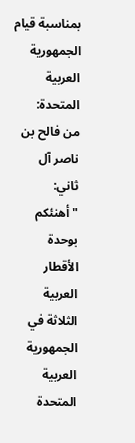بمناسبة قيام الجمهورية العربية المتحدة:
من فالح بن ناصر آل ثاني: "أهنئكم بوحدة الأقطار العربية الثلاثة في الجمهورية العربية المتحدة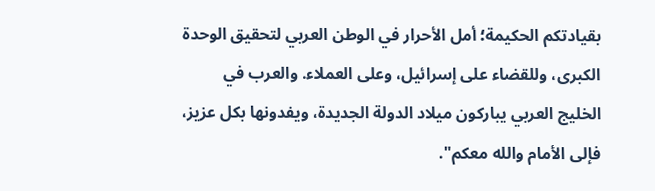بقيادتكم الحكيمة؛ أمل الأحرار في الوطن العربي لتحقيق الوحدة الكبرى، وللقضاء على إسرائيل، وعلى العملاء. والعرب في الخليج العربي يباركون ميلاد الدولة الجديدة، ويفدونها بكل عزيز، فإلى الأمام والله معكم".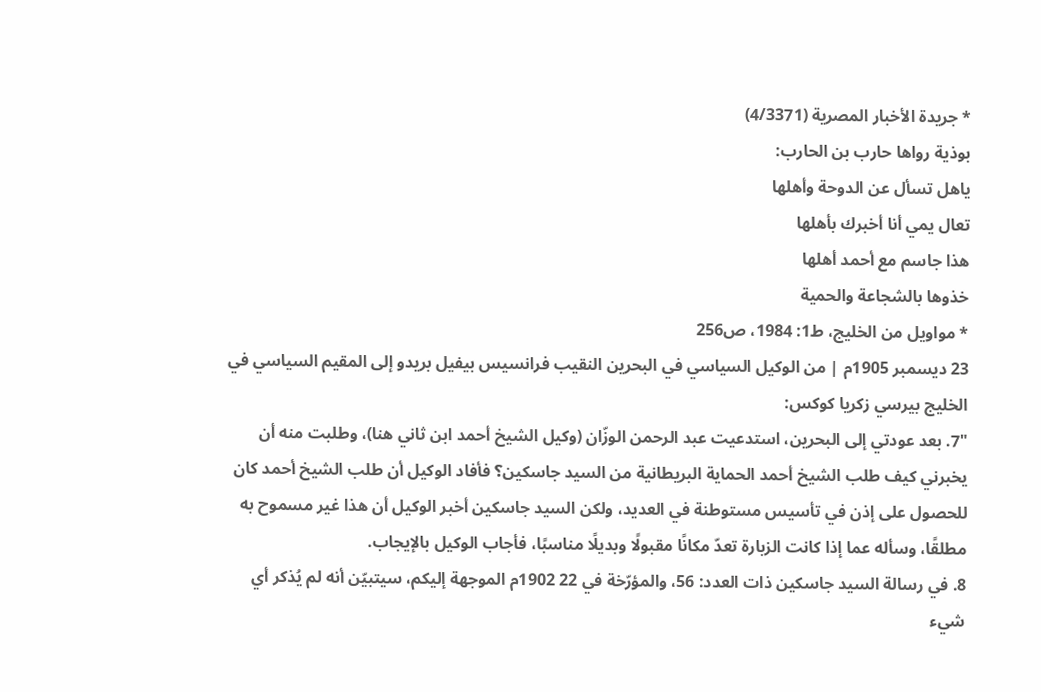* جريدة الأخبار المصرية (4/3371)
بوذية رواها حارب بن الحارب:
ياهل تسأل عن الدوحة وأهلها
تعال يمي أنا أخبرك بأهلها
هذا جاسم مع أحمد أهلها
خذوها بالشجاعة والحمية
* مواويل من الخليج، ط1: 1984، ص256
23 ديسمبر 1905م | من الوكيل السياسي في البحرين النقيب فرانسيس بيفيل بريدو إلى المقيم السياسي في الخليج بيرسي زكريا كوكس:
"7. بعد عودتي إلى البحرين، استدعيت عبد الرحمن الوزّان (وكيل الشيخ أحمد ابن ثاني هنا)، وطلبت منه أن يخبرني كيف طلب الشيخ أحمد الحماية البريطانية من السيد جاسكين؟ فأفاد الوكيل أن طلب الشيخ أحمد كان للحصول على إذن في تأسيس مستوطنة في العديد، ولكن السيد جاسكين أخبر الوكيل أن هذا غير مسموح به مطلقًا، وسأله عما إذا كانت الزبارة تعدّ مكانًا مقبولًا وبديلًا مناسبًا، فأجاب الوكيل بالإيجاب.
8. في رسالة السيد جاسكين ذات العدد: 56، والمؤرّخة في 22 1902م الموجهة إليكم، سيتبيّن أنه لم يُذكر أي شيء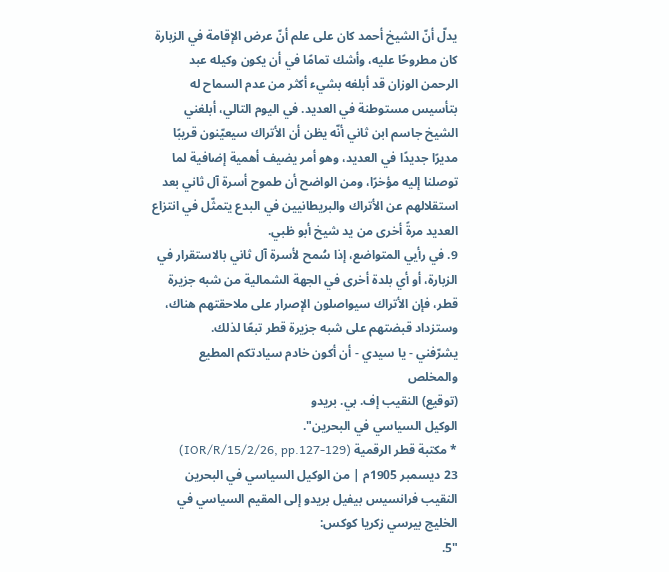يدلّ أنّ الشيخ أحمد كان على علم أنّ عرض الإقامة في الزبارة كان مطروحًا عليه، وأشك تمامًا في أن يكون وكيله عبد الرحمن الوزان قد أبلغه بشيء أكثر من عدم السماح له بتأسيس مستوطنة في العديد. في اليوم التالي، أبلغني الشيخ جاسم ابن ثاني أنّه يظن أن الأتراك سيعيّنون قريبًا مديرًا جديدًا في العديد، وهو أمر يضيف أهمية إضافية لما توصلنا إليه مؤخرًا، ومن الواضح أن طموح أسرة آل ثاني بعد استقلالهم عن الأتراك والبريطانيين في البدع يتمثّل في انتزاع العديد مرةً أخرى من يد شيخ أبو ظبي.
9. في رأيي المتواضع، إذا سُمح لأسرة آل ثاني بالاستقرار في الزبارة، أو أي بلدة أخرى في الجهة الشمالية من شبه جزيرة قطر، فإن الأتراك سيواصلون الإصرار على ملاحقتهم هناك، وستزداد قبضتهم على شبه جزيرة قطر تبعًا لذلك.
يشرّفني - يا سيدي - أن أكون خادم سيادتكم المطيع والمخلص
(توقيع) النقيب إف. بي. بريدو
الوكيل السياسي في البحرين".
* مكتبة قطر الرقمية (IOR/R/15/2/26, pp.127-129)
23 ديسمبر 1905م | من الوكيل السياسي في البحرين النقيب فرانسيس بيفيل بريدو إلى المقيم السياسي في الخليج بيرسي زكريا كوكس:
"5.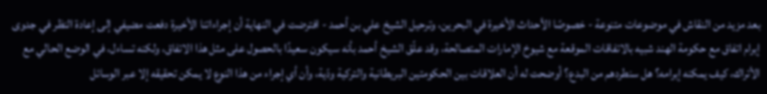بعد مزيد من النقاش في موضوعات متنوعة - خصوصًا الأحداث الأخيرة في البحرين، وترحيل الشيخ علي بن أحمد - افترضت في النهاية أن إجراءاتنا الأخيرة دفعت مضيفي إلى إعادة النظر في جدوى إبرام اتفاق مع حكومة الهند شبيه بالاتفاقات الموقعة مع شيوخ الإمارات المتصالحة، وقد علّق الشيخ أحمد بأنه سيكون سعيدًا بالحصول على مثل هذا الاتفاق، ولكنه تساءل، في الوضع الحالي مع الأتراك، كيف يمكنه إبرامه؟ هل سنطردهم من البدع؟ أوضحت له أن العلاقات بين الحكومتين البريطانية والتركية ودّية، وأن أي إجراء من هذا النوع لا يمكن تحقيقه إلا عبر الوسائل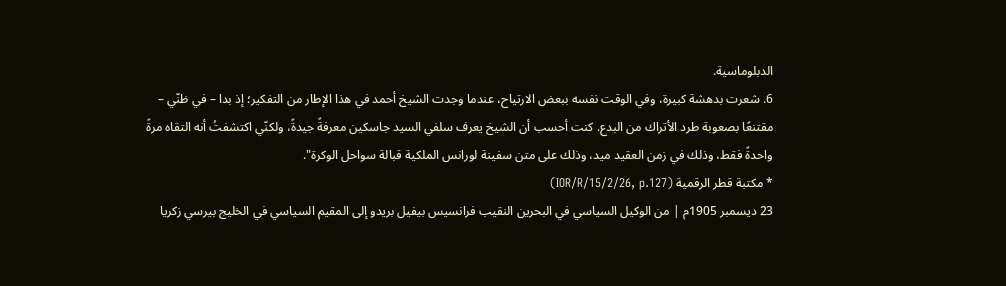الدبلوماسية.
6. شعرت بدهشة كبيرة، وفي الوقت نفسه ببعض الارتياح، عندما وجدت الشيخ أحمد في هذا الإطار من التفكير؛ إذ بدا – في ظنّي – مقتنعًا بصعوبة طرد الأتراك من البدع. كنت أحسب أن الشيخ يعرف سلفي السيد جاسكين معرفةً جيدةً، ولكنّي اكتشفتُ أنه التقاه مرةً واحدةً فقط، وذلك في زمن العقيد ميد، وذلك على متن سفينة لورانس الملكية قبالة سواحل الوكرة".
* مكتبة قطر الرقمية (IOR/R/15/2/26, p.127)
23 ديسمبر 1905م | من الوكيل السياسي في البحرين النقيب فرانسيس بيفيل بريدو إلى المقيم السياسي في الخليج بيرسي زكريا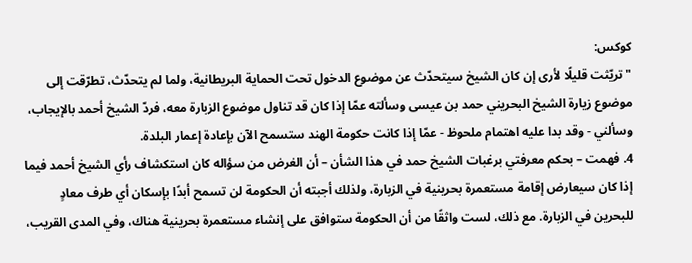كوكس:
"تريّثت قليلًا لأرى إن كان الشيخ سيتحدّث عن موضوع الدخول تحت الحماية البريطانية، ولما لم يتحدّث، تطرّقت إلى موضوع زيارة الشيخ البحريني حمد بن عيسى وسألته عمّا إذا كان قد تناول موضوع الزبارة معه، فردّ الشيخ أحمد بالإيجاب، وسألني - وقد بدا عليه اهتمام ملحوظ - عمّا إذا كانت حكومة الهند ستسمح الآن بإعادة إعمار البلدة.
4. فهمت – بحكم معرفتي برغبات الشيخ حمد في هذا الشأن – أن الغرض من سؤاله كان استكشاف رأي الشيخ أحمد فيما إذا كان سيعارض إقامة مستعمرة بحرينية في الزبارة، ولذلك أجبته أن الحكومة لن تسمح أبدًا بإسكان أي طرف معادٍ للبحرين في الزبارة. مع ذلك، لست واثقًا من أن الحكومة ستوافق على إنشاء مستعمرة بحرينية هناك، وفي المدى القريب،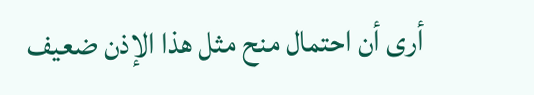أرى أن احتمال منح مثل هذا الإذن ضعيف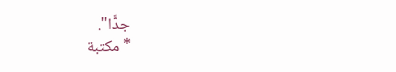جدًّا".
* مكتبة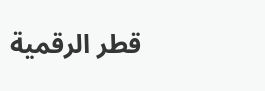قطر الرقمية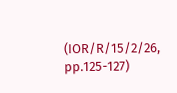(IOR/R/15/2/26, pp.125-127)